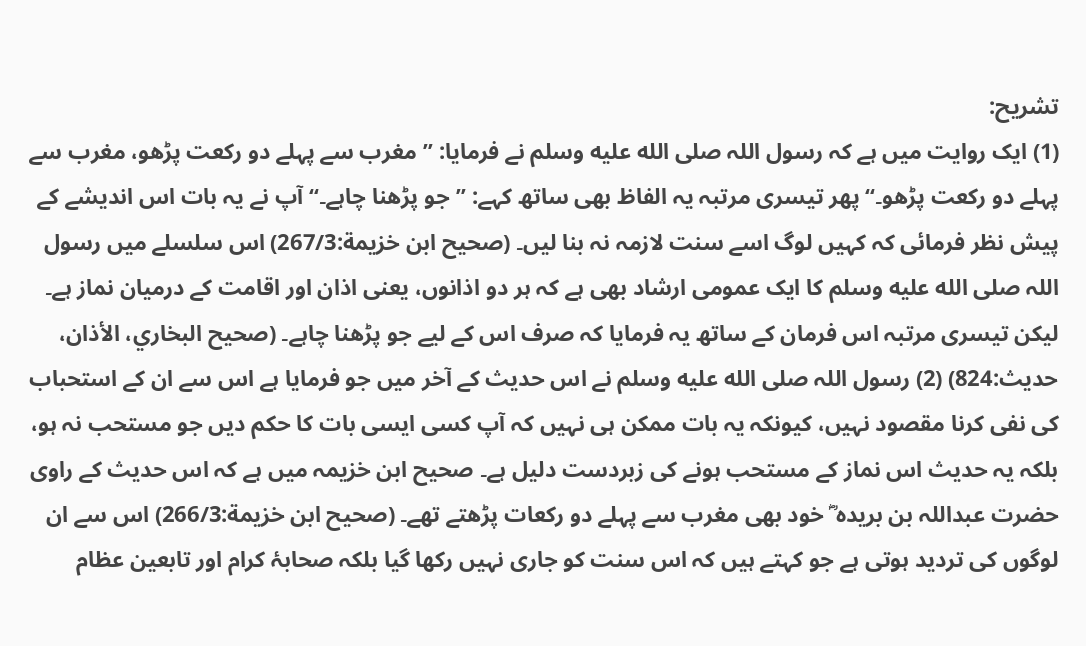تشریح:
(1) ایک روایت میں ہے کہ رسول اللہ صلى الله عليه وسلم نے فرمایا: ’’مغرب سے پہلے دو رکعت پڑھو، مغرب سے پہلے دو رکعت پڑھو۔‘‘ پھر تیسری مرتبہ یہ الفاظ بھی ساتھ کہے: ’’جو پڑھنا چاہے۔‘‘ آپ نے یہ بات اس اندیشے کے پیش نظر فرمائی کہ کہیں لوگ اسے سنت لازمہ نہ بنا لیں۔ (صحیح ابن خزیمة:267/3) اس سلسلے میں رسول اللہ صلى الله عليه وسلم کا ایک عمومی ارشاد بھی ہے کہ ہر دو اذانوں، یعنی اذان اور اقامت کے درمیان نماز ہے۔ لیکن تیسری مرتبہ اس فرمان کے ساتھ یہ فرمایا کہ صرف اس کے لیے جو پڑھنا چاہے۔ (صحیح البخاري، الأذان، حدیث:824) (2) رسول اللہ صلى الله عليه وسلم نے اس حدیث کے آخر میں جو فرمایا ہے اس سے ان کے استحباب کی نفی کرنا مقصود نہیں، کیونکہ یہ بات ممکن ہی نہیں کہ آپ کسی ایسی بات کا حکم دیں جو مستحب نہ ہو، بلکہ یہ حدیث اس نماز کے مستحب ہونے کی زبردست دلیل ہے۔ صحیح ابن خزیمہ میں ہے کہ اس حدیث کے راوی حضرت عبداللہ بن بریدہ ؓ خود بھی مغرب سے پہلے دو رکعات پڑھتے تھے۔ (صحیح ابن خزیمة:266/3) اس سے ان لوگوں کی تردید ہوتی ہے جو کہتے ہیں کہ اس سنت کو جاری نہیں رکھا گیا بلکہ صحابۂ کرام اور تابعین عظام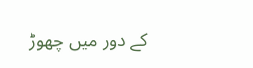کے دور میں چھوڑ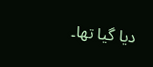دیا گیا تھا۔